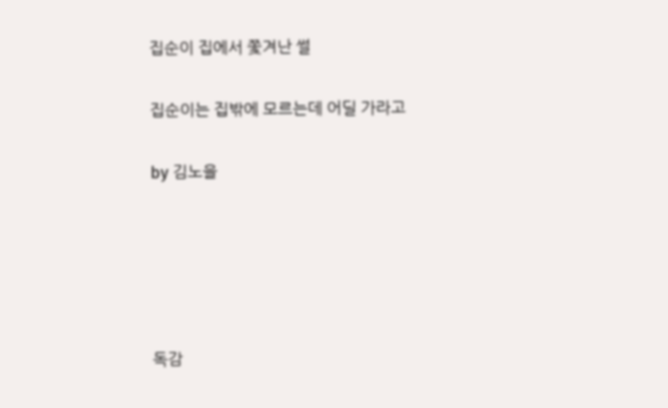집순이 집에서 쫓겨난 썰

집순이는 집밖에 모르는데 어딜 가라고

by 김노을





독감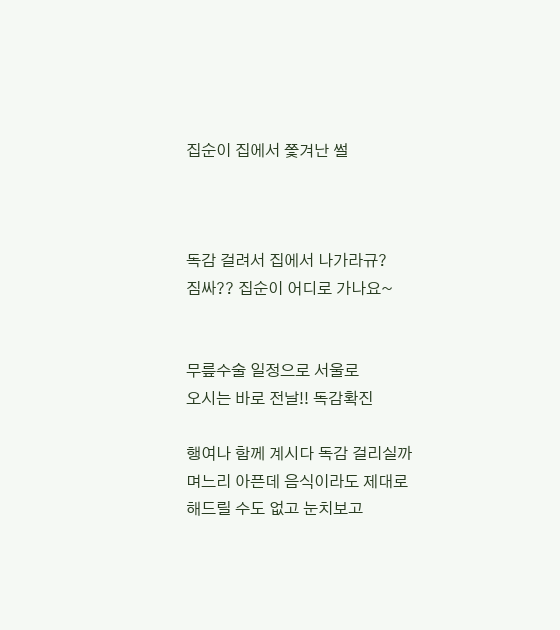집순이 집에서 쫓겨난 썰



독감 걸려서 집에서 나가라규?
짐싸?? 집순이 어디로 가나요~


무릎수술 일정으로 서울로
오시는 바로 전날!! 독감확진

행여나 함께 계시다 독감 걸리실까
며느리 아픈데 음식이라도 제대로
해드릴 수도 없고 눈치보고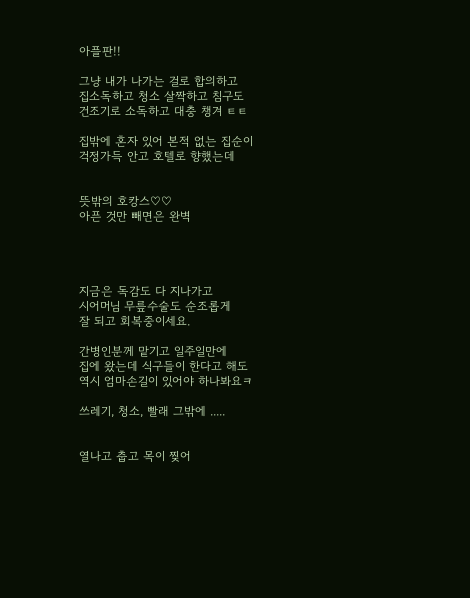아플판!!

그냥 내가 나가는 걸로 합의하고
집소독하고 청소 살짝하고 침구도
건조기로 소독하고 대충 챙겨 ㅌㅌ

집밖에 혼자 있어 본적 없는 집순이
걱정가득 안고 호텔로 향했는데


뜻밖의 호캉스♡♡
아픈 것만 빼면은 완벽




지금은 독감도 다 지나가고
시어머님 무릎수술도 순조롭게
잘 되고 회복중이세요.

간병인분께 맡기고 일주일만에
집에 왔는데 식구들이 한다고 해도
역시 엄마손길이 있어야 하나봐요ㅋ

쓰레기, 청소, 빨래 그밖에 .....


열나고 춥고 목이 찢어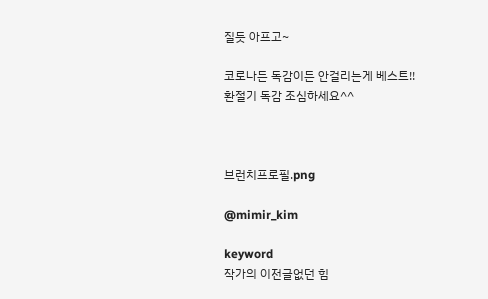질듯 아프고~

코로나든 독감이든 안걸리는게 베스트!!
환절기 독감 조심하세요^^



브런치프로필.png

@mimir_kim

keyword
작가의 이전글없던 힘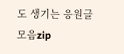도 생기는 응원글 모음zip